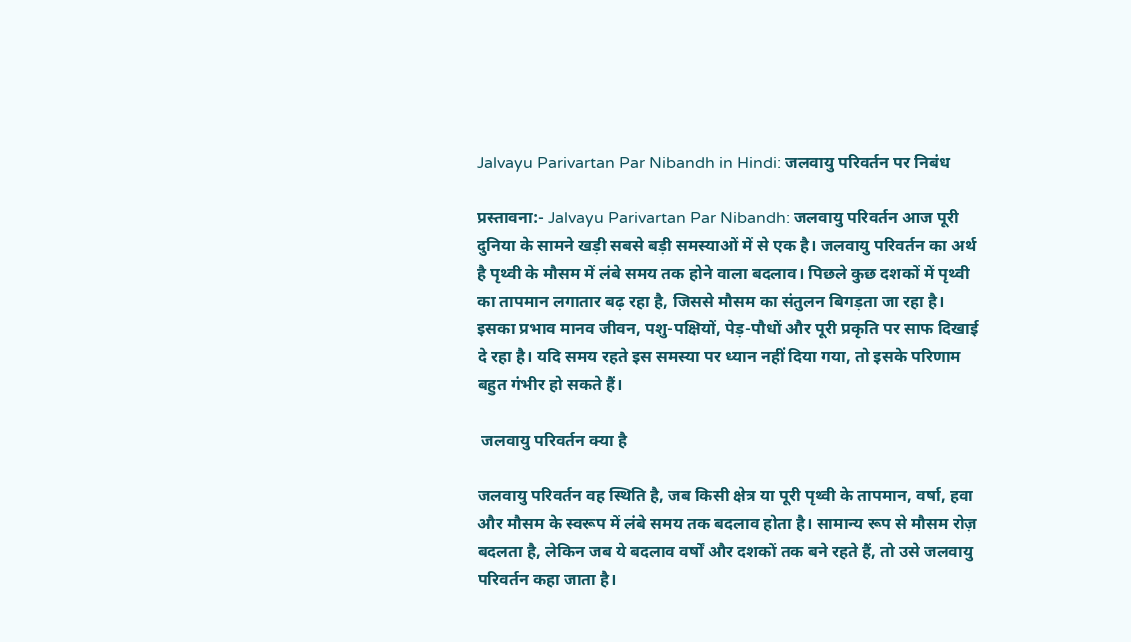Jalvayu Parivartan Par Nibandh in Hindi: जलवायु परिवर्तन पर निबंध

प्रस्तावना:- Jalvayu Parivartan Par Nibandh: जलवायु परिवर्तन आज पूरी दुनिया के सामने खड़ी सबसे बड़ी समस्याओं में से एक है। जलवायु परिवर्तन का अर्थ है पृथ्वी के मौसम में लंबे समय तक होने वाला बदलाव। पिछले कुछ दशकों में पृथ्वी का तापमान लगातार बढ़ रहा है, जिससे मौसम का संतुलन बिगड़ता जा रहा है। इसका प्रभाव मानव जीवन, पशु-पक्षियों, पेड़-पौधों और पूरी प्रकृति पर साफ दिखाई दे रहा है। यदि समय रहते इस समस्या पर ध्यान नहीं दिया गया, तो इसके परिणाम बहुत गंभीर हो सकते हैं।

 जलवायु परिवर्तन क्या है

जलवायु परिवर्तन वह स्थिति है, जब किसी क्षेत्र या पूरी पृथ्वी के तापमान, वर्षा, हवा और मौसम के स्वरूप में लंबे समय तक बदलाव होता है। सामान्य रूप से मौसम रोज़ बदलता है, लेकिन जब ये बदलाव वर्षों और दशकों तक बने रहते हैं, तो उसे जलवायु परिवर्तन कहा जाता है।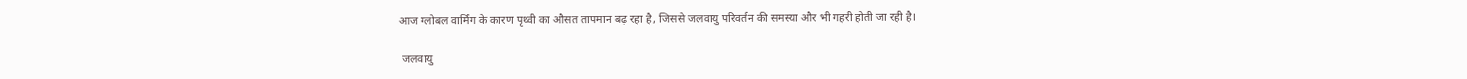आज ग्लोबल वार्मिंग के कारण पृथ्वी का औसत तापमान बढ़ रहा है, जिससे जलवायु परिवर्तन की समस्या और भी गहरी होती जा रही है।

 जलवायु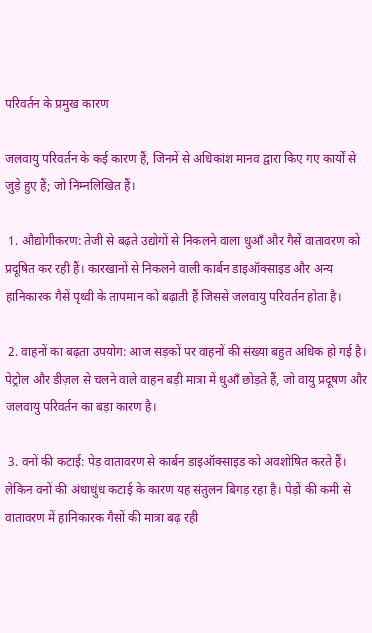परिवर्तन के प्रमुख कारण

जलवायु परिवर्तन के कई कारण हैं, जिनमें से अधिकांश मानव द्वारा किए गए कार्यों से जुड़े हुए हैं; जो निम्नलिखित हैं।

 1. औद्योगीकरण: तेजी से बढ़ते उद्योगों से निकलने वाला धुआँ और गैसें वातावरण को प्रदूषित कर रही हैं। कारखानों से निकलने वाली कार्बन डाइऑक्साइड और अन्य हानिकारक गैसें पृथ्वी के तापमान को बढ़ाती हैं जिससे जलवायु परिवर्तन होता है।

 2. वाहनों का बढ़ता उपयोग: आज सड़कों पर वाहनों की संख्या बहुत अधिक हो गई है। पेट्रोल और डीज़ल से चलने वाले वाहन बड़ी मात्रा में धुआँ छोड़ते हैं, जो वायु प्रदूषण और जलवायु परिवर्तन का बड़ा कारण है।

 3. वनों की कटाई: पेड़ वातावरण से कार्बन डाइऑक्साइड को अवशोषित करते हैं। लेकिन वनों की अंधाधुंध कटाई के कारण यह संतुलन बिगड़ रहा है। पेड़ों की कमी से वातावरण में हानिकारक गैसों की मात्रा बढ़ रही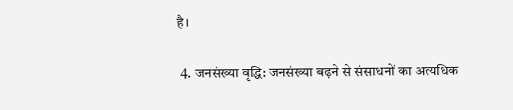है।

 4. जनसंख्या वृद्धि: जनसंख्या बढ़ने से संसाधनों का अत्यधिक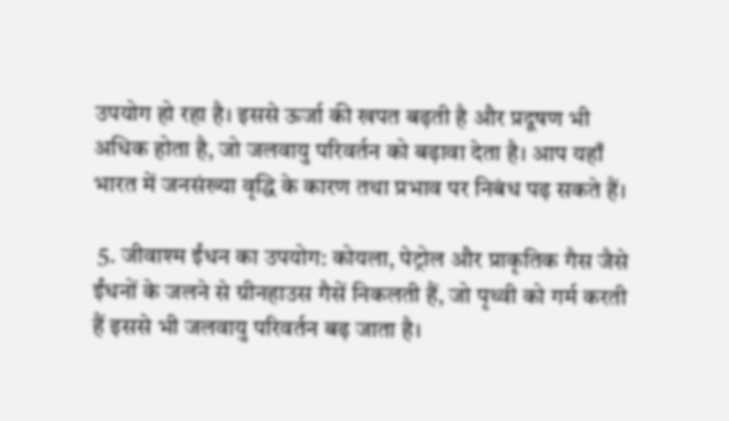उपयोग हो रहा है। इससे ऊर्जा की खपत बढ़ती है और प्रदूषण भी अधिक होता है, जो जलवायु परिवर्तन को बढ़ावा देता है। आप यहाँ भारत में जनसंख्या वृद्धि के कारण तथा प्रभाव पर निबंध पढ़ सकते हैं।

 5. जीवाश्म ईंधन का उपयोग: कोयला, पेट्रोल और प्राकृतिक गैस जैसे ईंधनों के जलने से ग्रीनहाउस गैसें निकलती हैं, जो पृथ्वी को गर्म करती हैं इससे भी जलवायु परिवर्तन बढ़ जाता है।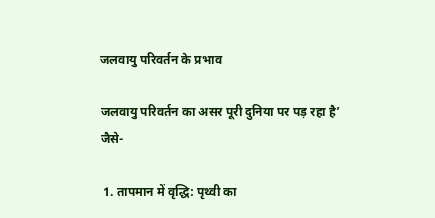जलवायु परिवर्तन के प्रभाव

जलवायु परिवर्तन का असर पूरी दुनिया पर पड़ रहा है’ जैसे-

 1. तापमान में वृद्धि: पृथ्वी का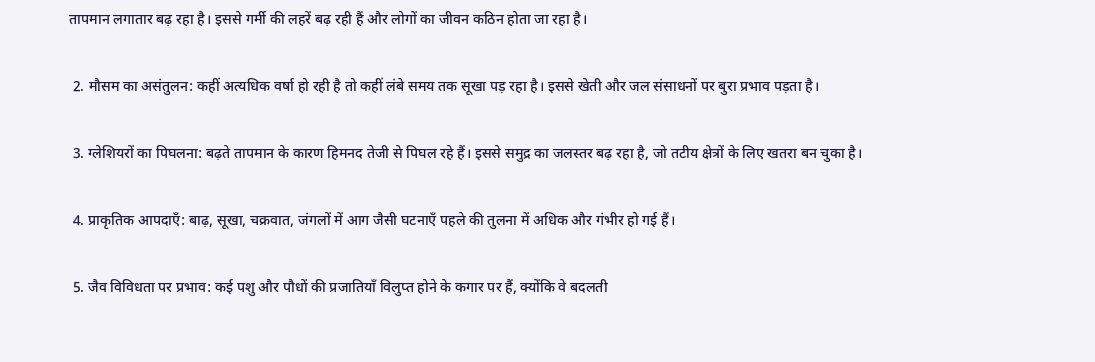तापमान लगातार बढ़ रहा है। इससे गर्मी की लहरें बढ़ रही हैं और लोगों का जीवन कठिन होता जा रहा है।

 2. मौसम का असंतुलन: कहीं अत्यधिक वर्षा हो रही है तो कहीं लंबे समय तक सूखा पड़ रहा है। इससे खेती और जल संसाधनों पर बुरा प्रभाव पड़ता है।

 3. ग्लेशियरों का पिघलना: बढ़ते तापमान के कारण हिमनद तेजी से पिघल रहे हैं। इससे समुद्र का जलस्तर बढ़ रहा है, जो तटीय क्षेत्रों के लिए खतरा बन चुका है।

 4. प्राकृतिक आपदाएँ: बाढ़, सूखा, चक्रवात, जंगलों में आग जैसी घटनाएँ पहले की तुलना में अधिक और गंभीर हो गई हैं।

 5. जैव विविधता पर प्रभाव: कई पशु और पौधों की प्रजातियाँ विलुप्त होने के कगार पर हैं, क्योंकि वे बदलती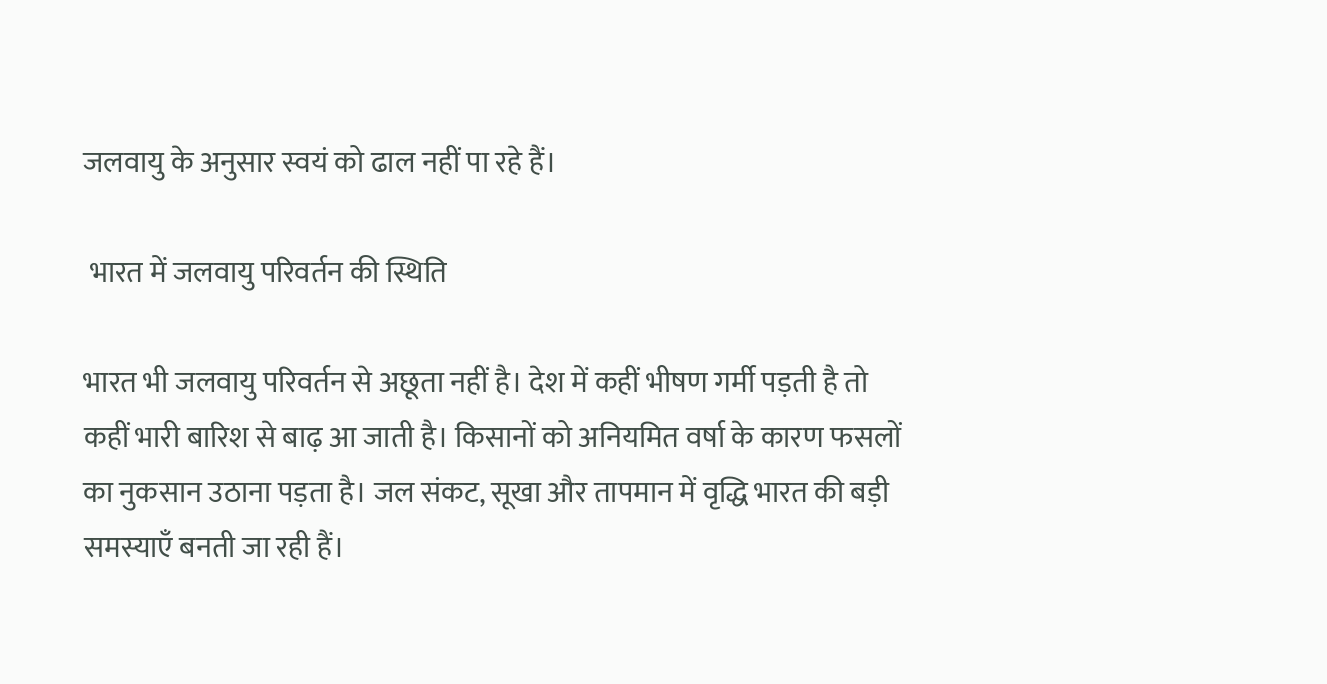जलवायु के अनुसार स्वयं को ढाल नहीं पा रहे हैं।

 भारत में जलवायु परिवर्तन की स्थिति

भारत भी जलवायु परिवर्तन से अछूता नहीं है। देश में कहीं भीषण गर्मी पड़ती है तो कहीं भारी बारिश से बाढ़ आ जाती है। किसानों को अनियमित वर्षा के कारण फसलों का नुकसान उठाना पड़ता है। जल संकट, सूखा और तापमान में वृद्धि भारत की बड़ी समस्याएँ बनती जा रही हैं।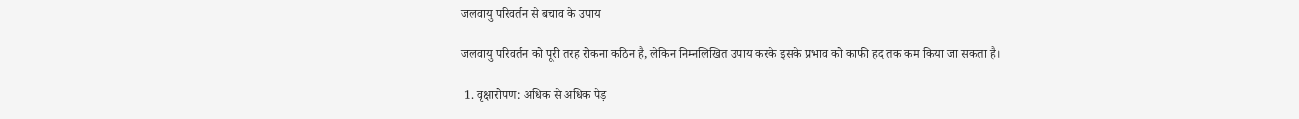जलवायु परिवर्तन से बचाव के उपाय

जलवायु परिवर्तन को पूरी तरह रोकना कठिन है, लेकिन निम्नलिखित उपाय करके इसके प्रभाव को काफी हद तक कम किया जा सकता है।

 1. वृक्षारोपण: अधिक से अधिक पेड़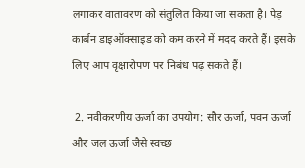लगाकर वातावरण को संतुलित किया जा सकता है। पेड़ कार्बन डाइऑक्साइड को कम करने में मदद करते हैं। इसके लिए आप वृक्षारोपण पर निबंध पढ़ सकते हैं।

 2. नवीकरणीय ऊर्जा का उपयोग: सौर ऊर्जा, पवन ऊर्जा और जल ऊर्जा जैसे स्वच्छ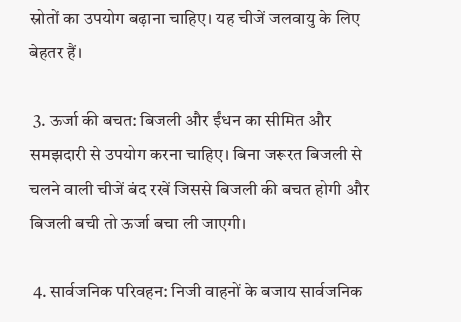स्रोतों का उपयोग बढ़ाना चाहिए। यह चीजें जलवायु के लिए बेहतर हैं।

 3. ऊर्जा की बचत: बिजली और ईंधन का सीमित और समझदारी से उपयोग करना चाहिए। बिना जरूरत बिजली से चलने वाली चीजें बंद रखें जिससे बिजली की बचत होगी और बिजली बची तो ऊर्जा बचा ली जाएगी।

 4. सार्वजनिक परिवहन: निजी वाहनों के बजाय सार्वजनिक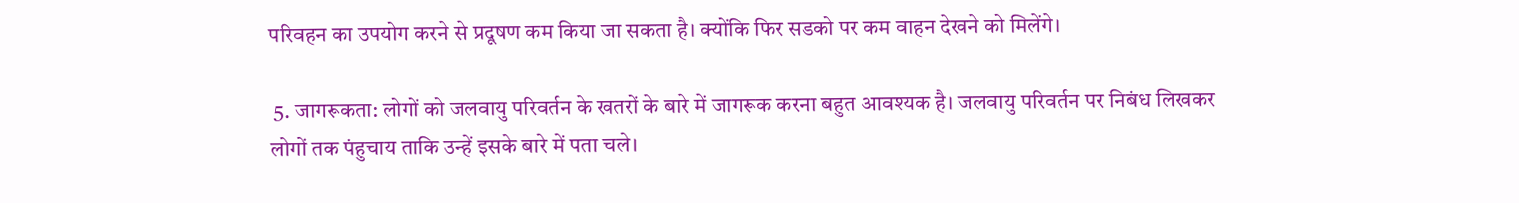परिवहन का उपयोग करने से प्रदूषण कम किया जा सकता है। क्योंकि फिर सडको पर कम वाहन देखने को मिलेंगे।

 5. जागरूकता: लोगों को जलवायु परिवर्तन के खतरों के बारे में जागरूक करना बहुत आवश्यक है। जलवायु परिवर्तन पर निबंध लिखकर लोगों तक पंहुचाय ताकि उन्हें इसके बारे में पता चले।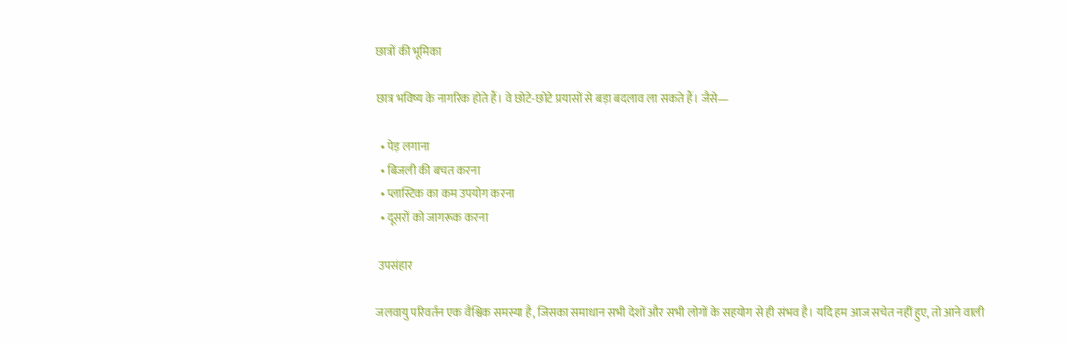छात्रों की भूमिका

छात्र भविष्य के नागरिक होते हैं। वे छोटे-छोटे प्रयासों से बड़ा बदलाव ला सकते हैं। जैसे—

  • पेड़ लगाना
  • बिजली की बचत करना
  • प्लास्टिक का कम उपयोग करना
  • दूसरों को जागरूक करना

 उपसंहार

जलवायु परिवर्तन एक वैश्विक समस्या है, जिसका समाधान सभी देशों और सभी लोगों के सहयोग से ही संभव है। यदि हम आज सचेत नहीं हुए, तो आने वाली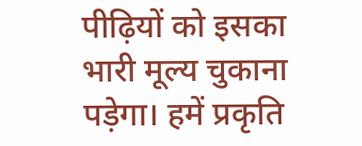पीढ़ियों को इसका भारी मूल्य चुकाना पड़ेगा। हमें प्रकृति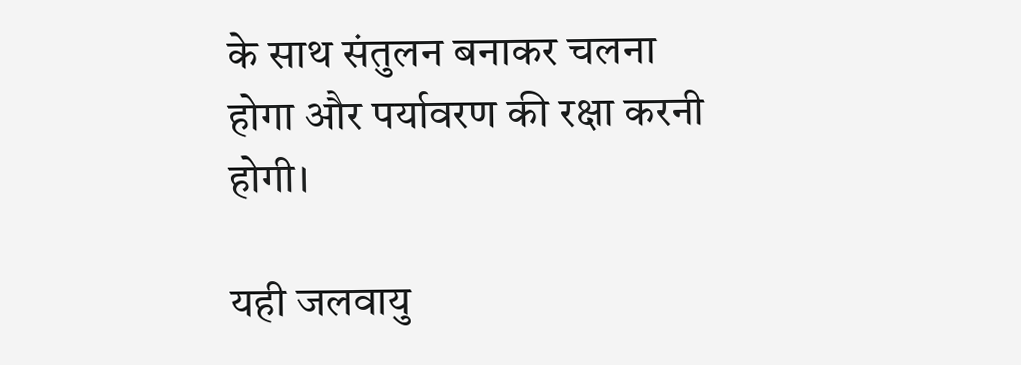के साथ संतुलन बनाकर चलना होगा और पर्यावरण की रक्षा करनी होगी।

यही जलवायु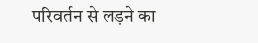परिवर्तन से लड़ने का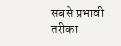सबसे प्रभावी तरीका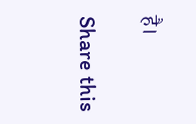है।

Share this